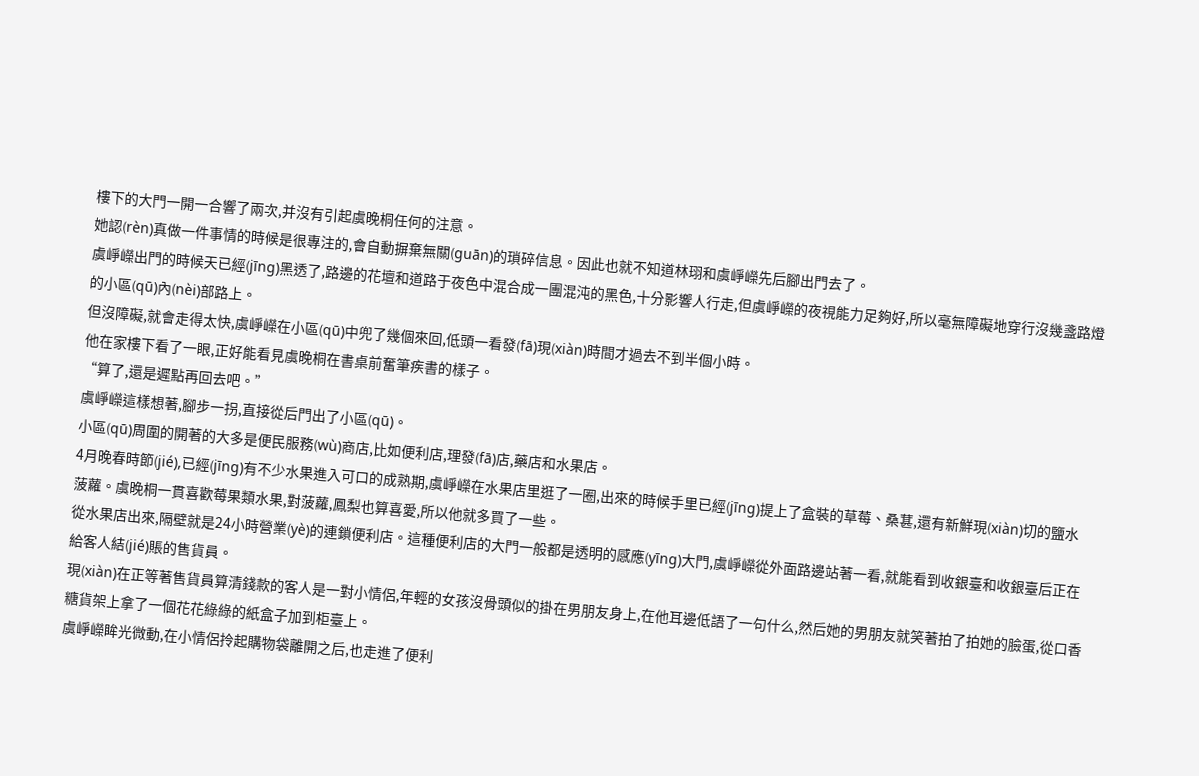樓下的大門一開一合響了兩次,并沒有引起虞晚桐任何的注意。
她認(rèn)真做一件事情的時候是很專注的,會自動摒棄無關(guān)的瑣碎信息。因此也就不知道林珝和虞崢嶸先后腳出門去了。
虞崢嶸出門的時候天已經(jīng)黑透了,路邊的花壇和道路于夜色中混合成一團混沌的黑色,十分影響人行走,但虞崢嶸的夜視能力足夠好,所以毫無障礙地穿行沒幾盞路燈的小區(qū)內(nèi)部路上。
但沒障礙,就會走得太快,虞崢嶸在小區(qū)中兜了幾個來回,低頭一看發(fā)現(xiàn)時間才過去不到半個小時。
他在家樓下看了一眼,正好能看見虞晚桐在書桌前奮筆疾書的樣子。
“算了,還是遲點再回去吧。”
虞崢嶸這樣想著,腳步一拐,直接從后門出了小區(qū)。
小區(qū)周圍的開著的大多是便民服務(wù)商店,比如便利店,理發(fā)店,藥店和水果店。
4月晚春時節(jié),已經(jīng)有不少水果進入可口的成熟期,虞崢嶸在水果店里逛了一圈,出來的時候手里已經(jīng)提上了盒裝的草莓、桑葚,還有新鮮現(xiàn)切的鹽水菠蘿。虞晚桐一貫喜歡莓果類水果,對菠蘿,鳳梨也算喜愛,所以他就多買了一些。
從水果店出來,隔壁就是24小時營業(yè)的連鎖便利店。這種便利店的大門一般都是透明的感應(yīng)大門,虞崢嶸從外面路邊站著一看,就能看到收銀臺和收銀臺后正在給客人結(jié)賬的售貨員。
現(xiàn)在正等著售貨員算清錢款的客人是一對小情侶,年輕的女孩沒骨頭似的掛在男朋友身上,在他耳邊低語了一句什么,然后她的男朋友就笑著拍了拍她的臉蛋,從口香糖貨架上拿了一個花花綠綠的紙盒子加到柜臺上。
虞崢嶸眸光微動,在小情侶拎起購物袋離開之后,也走進了便利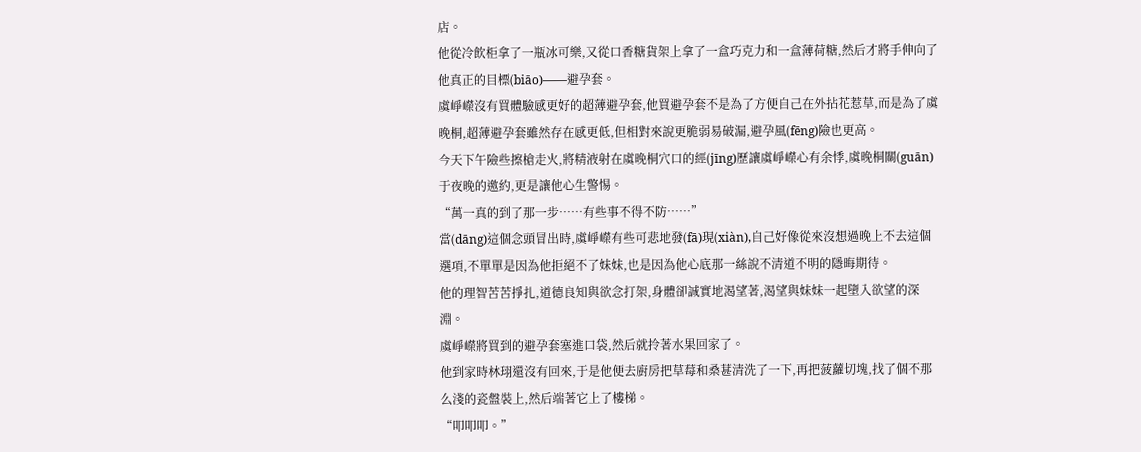店。
他從冷飲柜拿了一瓶冰可樂,又從口香糖貨架上拿了一盒巧克力和一盒薄荷糖,然后才將手伸向了他真正的目標(biāo)——避孕套。
虞崢嶸沒有買體驗感更好的超薄避孕套,他買避孕套不是為了方便自己在外拈花惹草,而是為了虞晚桐,超薄避孕套雖然存在感更低,但相對來說更脆弱易破漏,避孕風(fēng)險也更高。
今天下午險些擦槍走火,將精液射在虞晚桐穴口的經(jīng)歷讓虞崢嶸心有余悸,虞晚桐關(guān)于夜晚的邀約,更是讓他心生警惕。
“萬一真的到了那一步……有些事不得不防……”
當(dāng)這個念頭冒出時,虞崢嶸有些可悲地發(fā)現(xiàn),自己好像從來沒想過晚上不去這個選項,不單單是因為他拒絕不了妹妹,也是因為他心底那一絲說不清道不明的隱晦期待。
他的理智苦苦掙扎,道德良知與欲念打架,身體卻誠實地渴望著,渴望與妹妹一起墮入欲望的深淵。
虞崢嶸將買到的避孕套塞進口袋,然后就拎著水果回家了。
他到家時林珝還沒有回來,于是他便去廚房把草莓和桑葚清洗了一下,再把菠蘿切塊,找了個不那么淺的瓷盤裝上,然后端著它上了樓梯。
“叩叩叩。”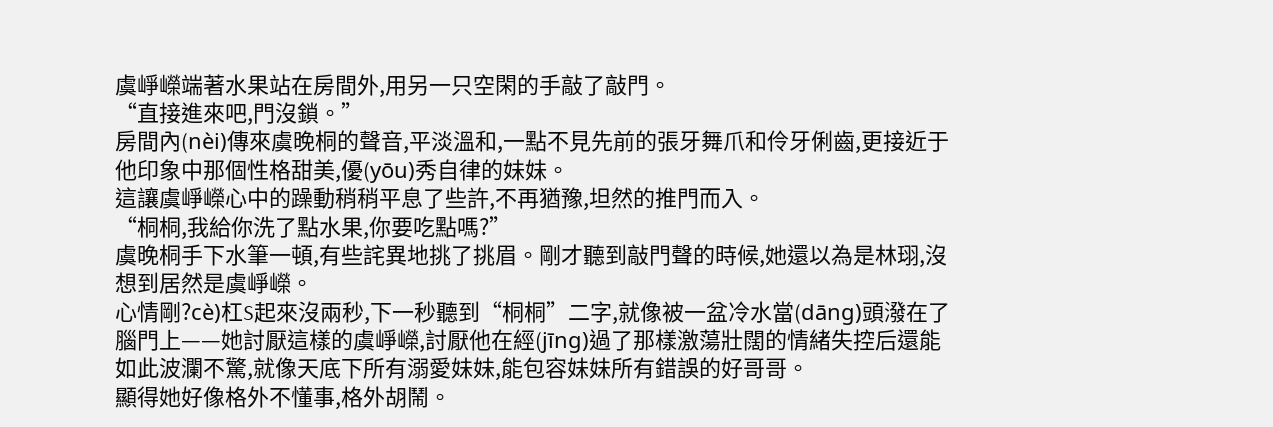虞崢嶸端著水果站在房間外,用另一只空閑的手敲了敲門。
“直接進來吧,門沒鎖。”
房間內(nèi)傳來虞晚桐的聲音,平淡溫和,一點不見先前的張牙舞爪和伶牙俐齒,更接近于他印象中那個性格甜美,優(yōu)秀自律的妹妹。
這讓虞崢嶸心中的躁動稍稍平息了些許,不再猶豫,坦然的推門而入。
“桐桐,我給你洗了點水果,你要吃點嗎?”
虞晚桐手下水筆一頓,有些詫異地挑了挑眉。剛才聽到敲門聲的時候,她還以為是林珝,沒想到居然是虞崢嶸。
心情剛?cè)杠S起來沒兩秒,下一秒聽到“桐桐”二字,就像被一盆冷水當(dāng)頭潑在了腦門上——她討厭這樣的虞崢嶸,討厭他在經(jīng)過了那樣激蕩壯闊的情緒失控后還能如此波瀾不驚,就像天底下所有溺愛妹妹,能包容妹妹所有錯誤的好哥哥。
顯得她好像格外不懂事,格外胡鬧。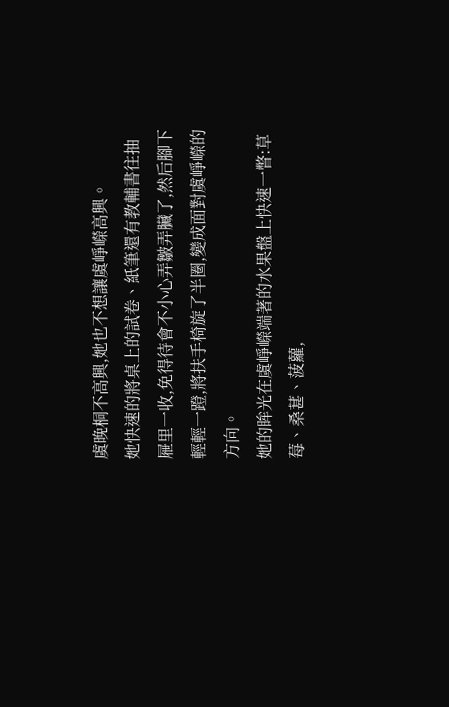虞晚桐不高興,她也不想讓虞崢嶸高興。
她快速的將桌上的試卷、紙筆還有教輔書往抽屜里一收,免得待會不小心弄皺弄臟了,然后腳下輕輕一蹬,將扶手椅旋了半圈,變成面對虞崢嶸的方向。
她的眸光在虞崢嶸端著的水果盤上快速一瞥:草莓、桑葚、菠蘿,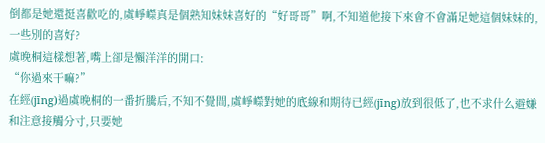倒都是她還挺喜歡吃的,虞崢嶸真是個熟知妹妹喜好的“好哥哥”啊,不知道他接下來會不會滿足她這個妹妹的,一些別的喜好?
虞晚桐這樣想著,嘴上卻是懶洋洋的開口:
“你過來干嘛?”
在經(jīng)過虞晚桐的一番折騰后,不知不覺間,虞崢嶸對她的底線和期待已經(jīng)放到很低了,也不求什么避嫌和注意接觸分寸,只要她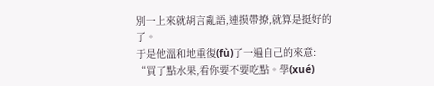別一上來就胡言亂語,連摸帶撩,就算是挺好的了。
于是他溫和地重復(fù)了一遍自己的來意:
“買了點水果,看你要不要吃點。學(xué)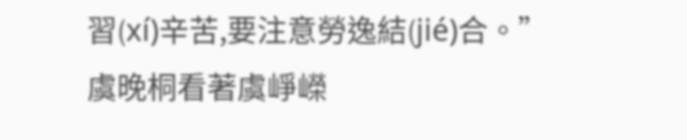習(xí)辛苦,要注意勞逸結(jié)合。”
虞晚桐看著虞崢嶸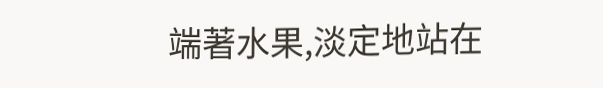端著水果,淡定地站在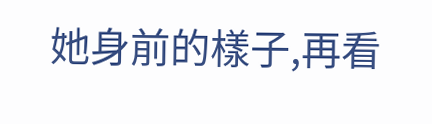她身前的樣子,再看